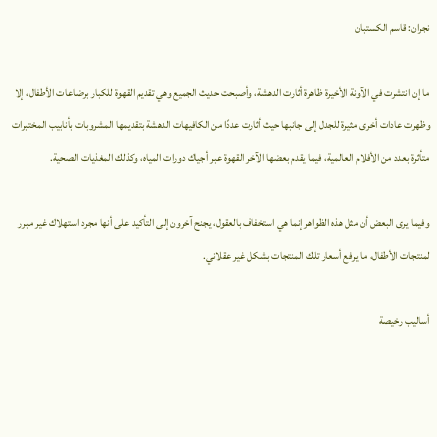نجران: قاسم الكستبان

ما إن انتشرت في الآونة الأخيرة ظاهرة أثارت الدهشة، وأصبحت حديث الجميع وهي تقديم القهوة للكبار برضاعات الأطفال، إلا وظهرت عادات أخرى مثيرة للجدل إلى جانبها حيث أثارت عددًا من الكافيهات الدهشة بتقديمها المشروبات بأنابيب المختبرات متأثرة بعدد من الأفلام العالمية، فيما يقدم بعضها الآخر القهوة عبر أجياك دورات المياه، وكذلك المغذيات الصحية.

وفيما يرى البعض أن مثل هذه الظواهر إنما هي استخفاف بالعقول، يجنح آخرون إلى التأكيد على أنها مجرد استهلاك غير مبرر لمنتجات الأطفال، ما يرفع أسعار تلك المنتجات بشكل غير عقلاني.

أساليب رخيصة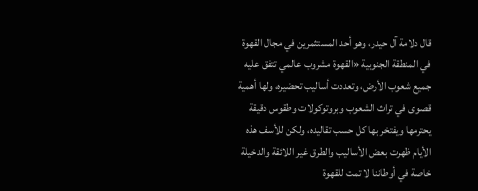قال دلامة آل حيدر، وهو أحد المستثمرين في مجال القهوة في المنطقة الجنوبية «القهوة مشروب عالمي تتفق عليه جميع شعوب الأرض، وتعددت أساليب تحضيره، ولها أهمية قصوى في تراث الشعوب وبروتوكولات وطقوس دقيقة يحترمها ويفتخر بها كل حسب تقاليده، ولكن للأسف هذه الأيام ظهرت بعض الأساليب والطرق غير اللائقة والدخيلة خاصة في أوطاننا لا تمت للقهوة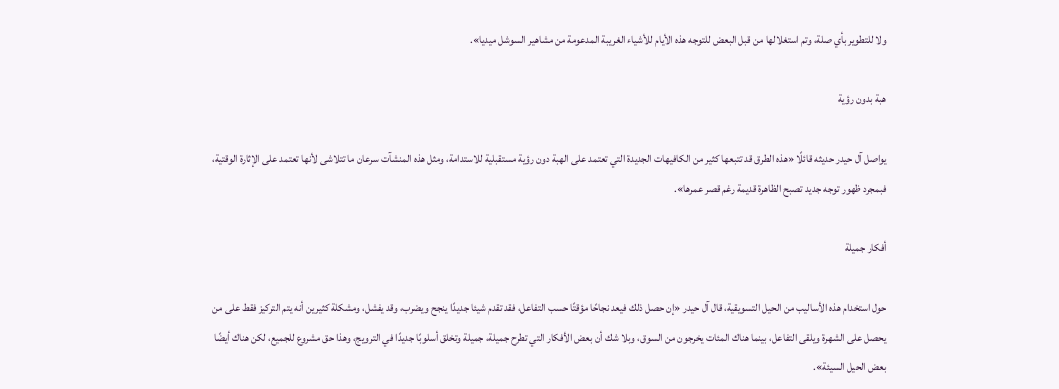ولا للتطوير بأي صلة، وتم استغلالها من قبل البعض للتوجه هذه الأيام للأشياء الغريبة المدعومة من مشاهير السوشل ميديا».

هبة بدون رؤية

يواصل آل حيدر حديثه قائلًا «هذه الطرق قد تتبعها كثير من الكافيهات الجديدة التي تعتمد على الهبة دون رؤية مستقبلية للاستدامة، ومثل هذه المنشآت سرعان ما تتلاشى لأنها تعتمد على الإثارة الوقتية، فبمجرد ظهور توجه جديد تصبح الظاهرة قديمة رغم قصر عمرها».

أفكار جميلة

حول استخدام هذه الأساليب من الحيل التسويقية، قال آل حيدر «إن حصل ذلك فيعد نجاحًا مؤقتًا حسب التفاعل، فقد تقدم شيئا جديدًا ينجح ويضرب، وقد يفشل، ومشكلة كثيرين أنه يتم التركيز فقط على من يحصل على الشهرة ويلقى التفاعل، بينما هناك المئات يخرجون من السوق، وبلا شك أن بعض الأفكار التي تطرح جميلة، جميلة وتخلق أسلوبًا جديدًا في الترويج، وهذا حق مشروع للجميع، لكن هناك أيضًا بعض الحيل السيئة».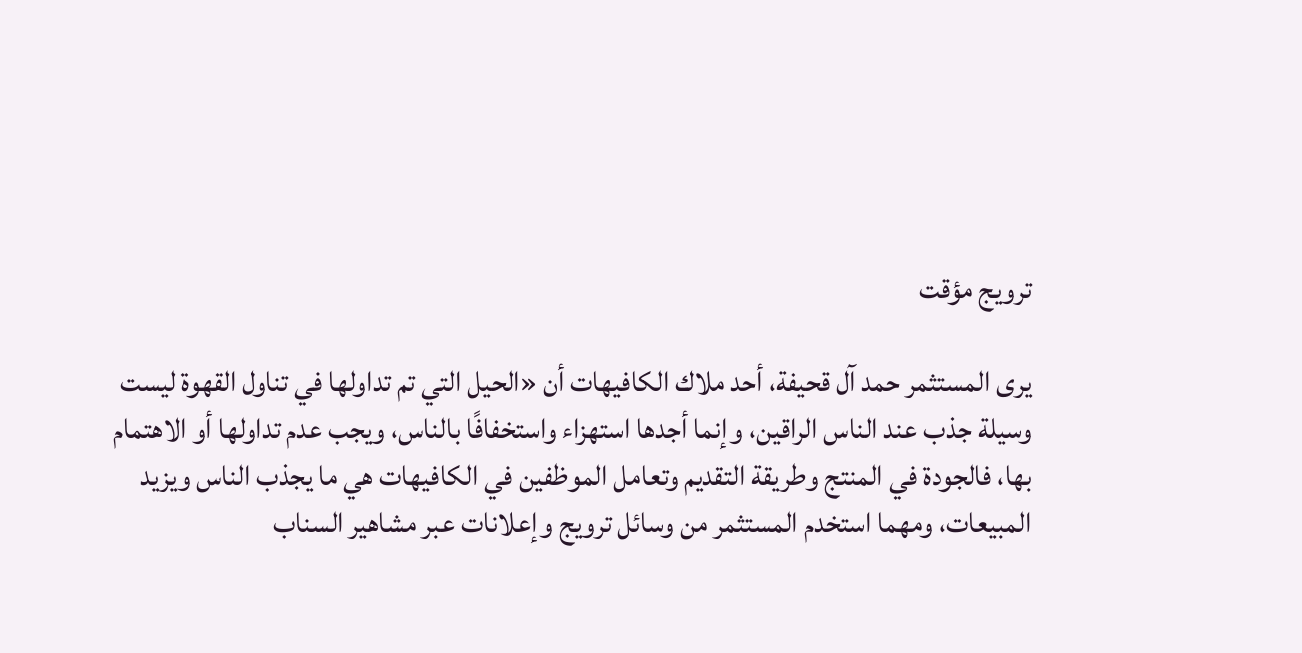ترويج مؤقت

يرى المستثمر حمد آل قحيفة، أحد ملاك الكافيهات أن «الحيل التي تم تداولها في تناول القهوة ليست وسيلة جذب عند الناس الراقين، وإنما أجدها استهزاء واستخفافًا بالناس، ويجب عدم تداولها أو الاهتمام بها، فالجودة في المنتج وطريقة التقديم وتعامل الموظفين في الكافيهات هي ما يجذب الناس ويزيد المبيعات، ومهما استخدم المستثمر من وسائل ترويج وإعلانات عبر مشاهير السناب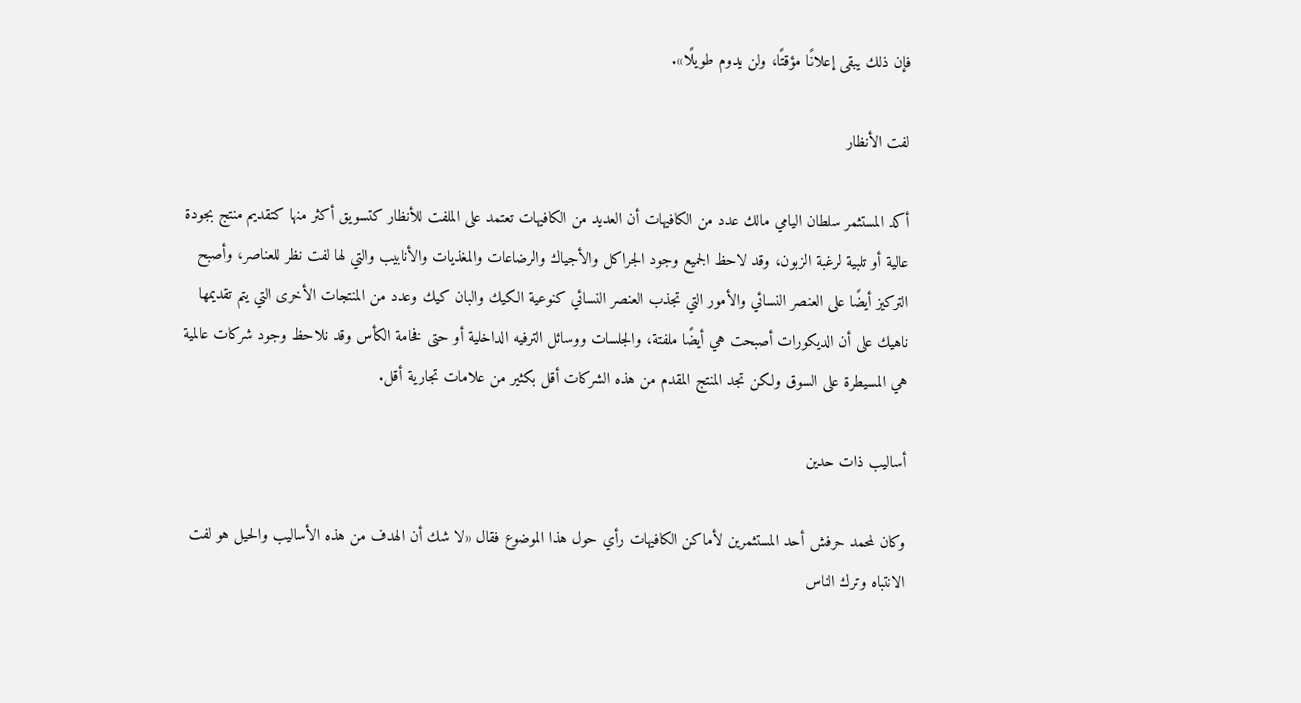فإن ذلك يبقى إعلانًا مؤقتًا، ولن يدوم طويلًا».

لفت الأنظار

أكد المستثمر سلطان اليامي مالك عدد من الكافيهات أن العديد من الكافيهات تعتمد على الملفت للأنظار كتسويق أكثر منها كتقديم منتج بجودة عالية أو تلبية لرغبة الزبون، وقد لاحظ الجميع وجود الجراكل والأجياك والرضاعات والمغذيات والأنابيب والتي لها لفت نظر للعناصر، وأصبح التركيز أيضًا على العنصر النسائي والأمور التي تجذب العنصر النسائي كنوعية الكيك والبان كيك وعدد من المنتجات الأخرى التي يتم تقديمها ناهيك على أن الديكورات أصبحت هي أيضًا ملفتة، والجلسات ووسائل الترفيه الداخلية أو حتى فخامة الكأس وقد نلاحظ وجود شركات عالمية هي المسيطرة على السوق ولكن تجد المنتج المقدم من هذه الشركات أقل بكثير من علامات تجارية أقل.

أساليب ذات حدين

وكان لمحمد حرفش أحد المستثمرين لأماكن الكافيهات رأي حول هذا الموضوع فقال «لا شك أن الهدف من هذه الأساليب والحيل هو لفت الانتباه وترك الناس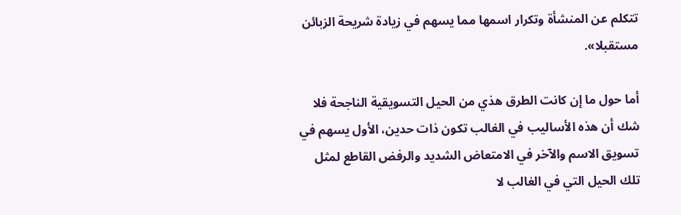تتكلم عن المنشأة وتكرار اسمها مما يسهم في زيادة شريحة الزبائن مستقبلا».

أما حول ما إن كانت الطرق هذي من الحيل التسويقية الناجحة فلا شك أن هذه الأساليب في الغالب تكون ذات حدين، الأول يسهم في تسويق الاسم والآخر في الامتعاض الشديد والرفض القاطع لمثل تلك الحيل التي في الغالب لا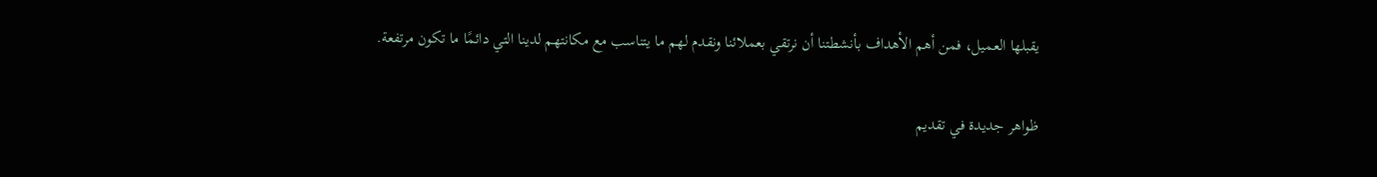يقبلها العميل، فمن أهم الأهداف بأنشطتنا أن نرتقي بعملائنا ونقدم لهم ما يتناسب مع مكانتهم لدينا التي دائمًا ما تكون مرتفعة.

ظواهر جديدة في تقديم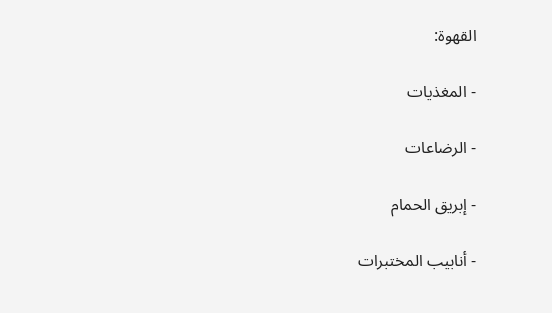القهوة:

- المغذيات

- الرضاعات

- إبريق الحمام

- أنابيب المختبرات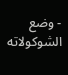- وضع الشوكولاته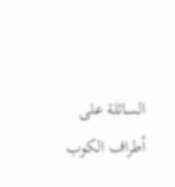السائلة على أطراف الكوب